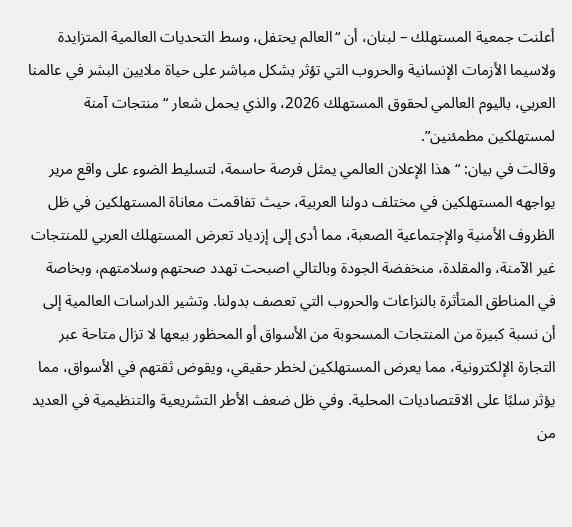أعلنت جمعية المستهلك – لبنان، أن “العالم يحتفل، وسط التحديات العالمية المتزايدة ولاسيما الأزمات الإنسانية والحروب التي تؤثر بشكل مباشر على حياة ملايين البشر في عالمنا العربي، باليوم العالمي لحقوق المستهلك 2026، والذي يحمل شعار “منتجات آمنة لمستهلكين مطمئنين”.
وقالت في بيان: “هذا الإعلان العالمي يمثل فرصة حاسمة، لتسليط الضوء على واقع مرير يواجهه المستهلكين في مختلف دولنا العربية، حيث تفاقمت معاناة المستهلكين في ظل الظروف الأمنية والإجتماعية الصعبة، مما أدى إلى إزدياد تعرض المستهلك العربي للمنتجات غير الآمنة، والمقلدة، منخفضة الجودة وبالتالي اصبحت تهدد صحتهم وسلامتهم، وبخاصة في المناطق المتأثرة بالنزاعات والحروب التي تعصف بدولنا. وتشير الدراسات العالمية إلى أن نسبة كبيرة من المنتجات المسحوبة من الأسواق أو المحظور بيعها لا تزال متاحة عبر التجارة الإلكترونية، مما يعرض المستهلكين لخطر حقيقي، ويقوض ثقتهم في الأسواق، مما يؤثر سلبًا على الاقتصاديات المحلية. وفي ظل ضعف الأطر التشريعية والتنظيمية في العديد من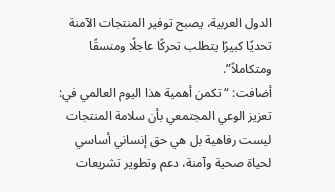الدول العربية، يصبح توفير المنتجات الآمنة تحديًا كبيرًا يتطلب تحركًا عاجلًا ومنسقًا ومتكاملاً”.
أضافت: “تكمن أهمية هذا اليوم العالمي في: تعزيز الوعي المجتمعي بأن سلامة المنتجات ليست رفاهية بل هي حق إنساني أساسي لحياة صحية وآمنة، دعم وتطوير تشريعات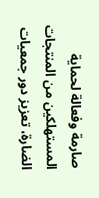صارمة وفعالة لحماية المستهلكين من المنتجات الضارة، تعزيز دور جمعيات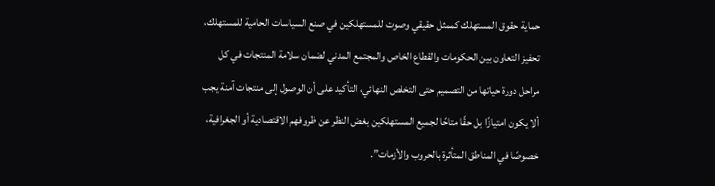حماية حقوق المستهلك كممثل حقيقي وصوت للمستهلكين في صنع السياسات الحامية للمستهلك، تحفيز التعاون بين الحكومات والقطاع الخاص والمجتمع المدني لضمان سلامة المنتجات في كل مراحل دورة حياتها من التصميم حتى التخلص النهائي، التأكيد على أن الوصول إلى منتجات آمنة يجب ألا يكون امتيازًا بل حقًا متاحًا لجميع المستهلكين بغض النظر عن ظروفهم الاقتصادية أو الجغرافية، خصوصًا في المناطق المتأثرة بالحروب والأزمات”.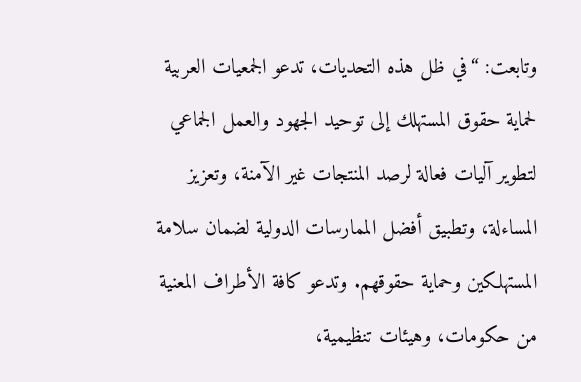وتابعت: “في ظل هذه التحديات، تدعو الجمعيات العربية لحماية حقوق المستهلك إلى توحيد الجهود والعمل الجماعي لتطوير آليات فعالة لرصد المنتجات غير الآمنة، وتعزيز المساءلة، وتطبيق أفضل الممارسات الدولية لضمان سلامة المستهلكين وحماية حقوقهم. وتدعو كافة الأطراف المعنية من حكومات، وهيئات تنظيمية،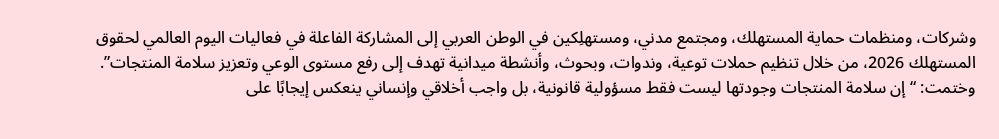وشركات، ومنظمات حماية المستهلك، ومجتمع مدني، ومستهلِكين في الوطن العربي إلى المشاركة الفاعلة في فعاليات اليوم العالمي لحقوق المستهلك 2026، من خلال تنظيم حملات توعية، وندوات، وبحوث، وأنشطة ميدانية تهدف إلى رفع مستوى الوعي وتعزيز سلامة المنتجات”.
وختمت: “إن سلامة المنتجات وجودتها ليست فقط مسؤولية قانونية، بل واجب أخلاقي وإنساني ينعكس إيجابًا على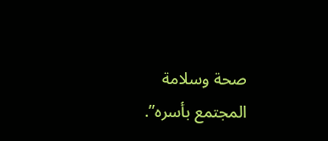صحة وسلامة المجتمع بأسره”.